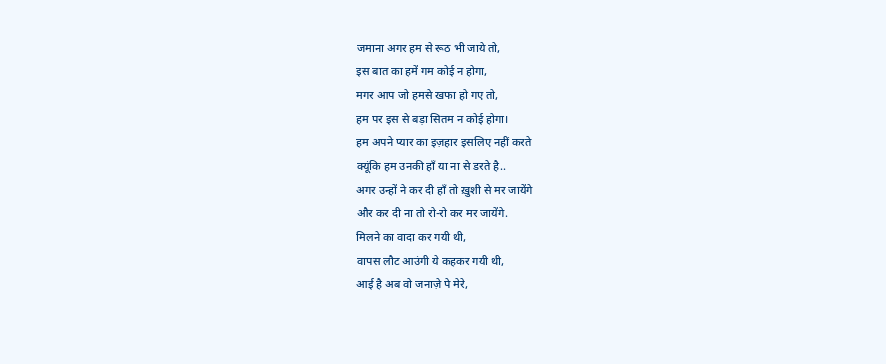जमाना अगर हम से रूठ भी जाये तो,
इस बात का हमें गम कोई न होगा,
मगर आप जो हमसे खफा हो गए तो,
हम पर इस से बड़ा सितम न कोई होगा।
हम अपने प्यार का इज़हार इसलिए नहीं करते
क्यूंकि हम उनकी हाँ या ना से डरते है..
अगर उन्हों ने कर दी हाँ तो ख़ुशी से मर जायेंगे
और कर दी ना तो रो-रो कर मर जायेंगे.
मिलने का वादा कर गयी थी,
वापस लौट आउंगी ये कहकर गयी थी,
आई है अब वो जनाज़े पे मेरे,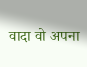वादा वो अपना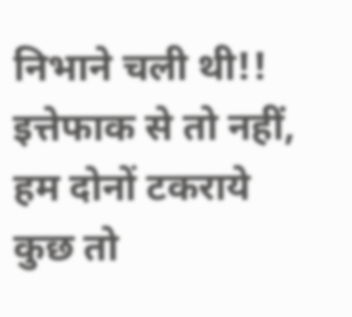निभाने चली थी!!
इत्तेफाक से तो नहीं,
हम दोनों टकराये
कुछ तो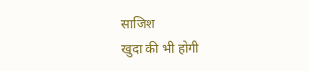साजिश
खुदा की भी होगी